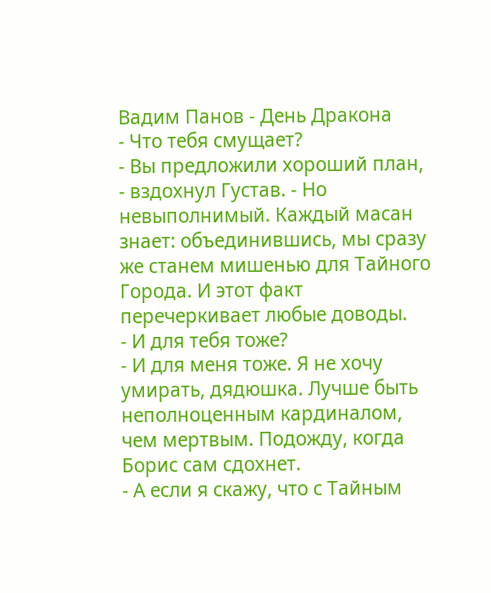Вадим Панов - День Дракона
- Что тебя смущает?
- Вы предложили хороший план, - вздохнул Густав. - Но невыполнимый. Каждый масан знает: объединившись, мы сразу же станем мишенью для Тайного Города. И этот факт перечеркивает любые доводы.
- И для тебя тоже?
- И для меня тоже. Я не хочу умирать, дядюшка. Лучше быть неполноценным кардиналом, чем мертвым. Подожду, когда Борис сам сдохнет.
- А если я скажу, что с Тайным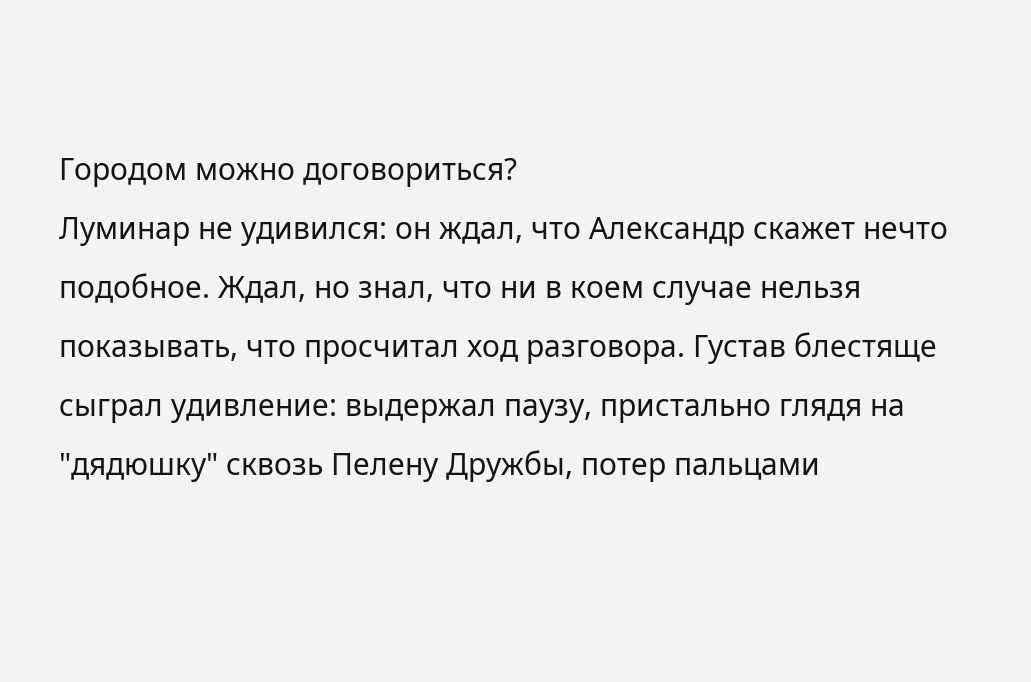Городом можно договориться?
Луминар не удивился: он ждал, что Александр скажет нечто подобное. Ждал, но знал, что ни в коем случае нельзя показывать, что просчитал ход разговора. Густав блестяще сыграл удивление: выдержал паузу, пристально глядя на "дядюшку" сквозь Пелену Дружбы, потер пальцами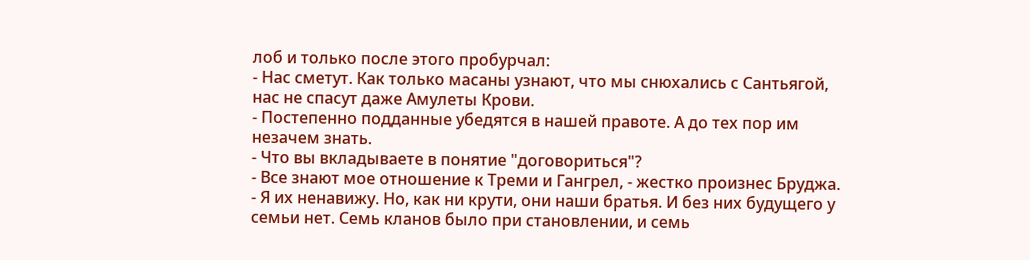лоб и только после этого пробурчал:
- Нас сметут. Как только масаны узнают, что мы снюхались с Сантьягой, нас не спасут даже Амулеты Крови.
- Постепенно подданные убедятся в нашей правоте. А до тех пор им незачем знать.
- Что вы вкладываете в понятие "договориться"?
- Все знают мое отношение к Треми и Гангрел, - жестко произнес Бруджа. - Я их ненавижу. Но, как ни крути, они наши братья. И без них будущего у семьи нет. Семь кланов было при становлении, и семь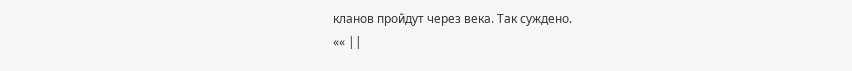кланов пройдут через века. Так суждено.
«« ||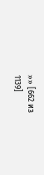»» [662 из
1139]